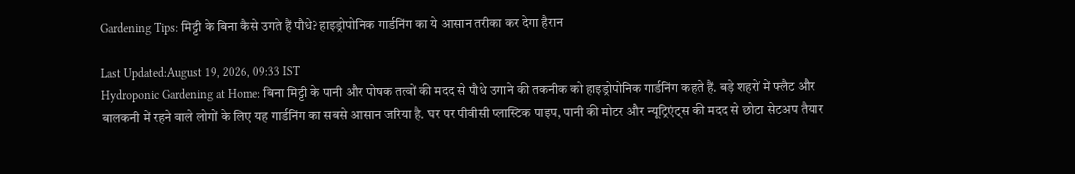Gardening Tips: मिट्टी के बिना कैसे उगते हैं पौधे? हाइड्रोपोनिक गार्डनिंग का ये आसान तरीका कर देगा हैरान

Last Updated:August 19, 2026, 09:33 IST
Hydroponic Gardening at Home: बिना मिट्टी के पानी और पोषक तत्वों की मदद से पौधे उगाने की तकनीक को हाइड्रोपोनिक गार्डनिंग कहते हैं. बड़े शहरों में फ्लैट और बालकनी में रहने वाले लोगों के लिए यह गार्डनिंग का सबसे आसान जरिया है. घर पर पीवीसी प्लास्टिक पाइप, पानी की मोटर और न्यूट्रिएंट्स की मदद से छोटा सेटअप तैयार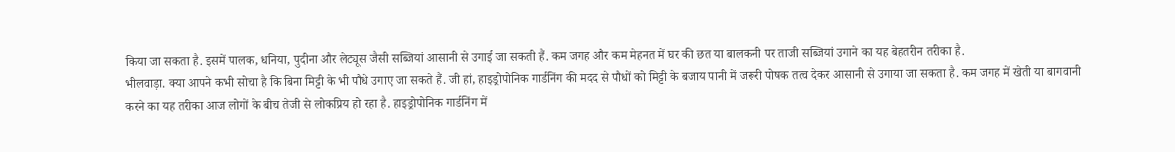किया जा सकता है. इसमें पालक, धनिया, पुदीना और लेट्यूस जैसी सब्जियां आसानी से उगाई जा सकती हैं. कम जगह और कम मेहनत में घर की छत या बालकनी पर ताजी सब्जियां उगाने का यह बेहतरीन तरीका है.
भीलवाड़ा. क्या आपने कभी सोचा है कि बिना मिट्टी के भी पौधे उगाए जा सकते हैं. जी हां, हाइड्रोपोनिक गार्डनिंग की मदद से पौधों को मिट्टी के बजाय पानी में जरूरी पोषक तत्व देकर आसानी से उगाया जा सकता है. कम जगह में खेती या बागवानी करने का यह तरीका आज लोगों के बीच तेजी से लोकप्रिय हो रहा है. हाइड्रोपोनिक गार्डनिंग में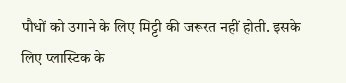पौधों को उगाने के लिए मिट्टी की जरूरत नहीं होती. इसके लिए प्लास्टिक के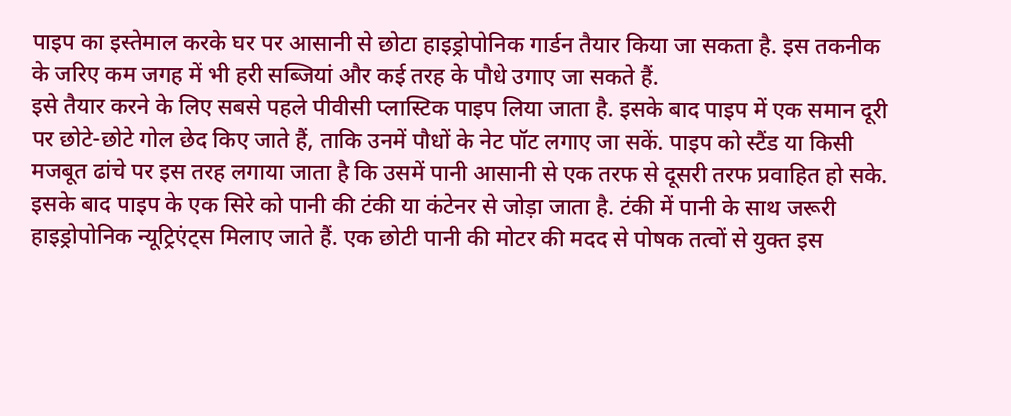पाइप का इस्तेमाल करके घर पर आसानी से छोटा हाइड्रोपोनिक गार्डन तैयार किया जा सकता है. इस तकनीक के जरिए कम जगह में भी हरी सब्जियां और कई तरह के पौधे उगाए जा सकते हैं.
इसे तैयार करने के लिए सबसे पहले पीवीसी प्लास्टिक पाइप लिया जाता है. इसके बाद पाइप में एक समान दूरी पर छोटे-छोटे गोल छेद किए जाते हैं, ताकि उनमें पौधों के नेट पॉट लगाए जा सकें. पाइप को स्टैंड या किसी मजबूत ढांचे पर इस तरह लगाया जाता है कि उसमें पानी आसानी से एक तरफ से दूसरी तरफ प्रवाहित हो सके.
इसके बाद पाइप के एक सिरे को पानी की टंकी या कंटेनर से जोड़ा जाता है. टंकी में पानी के साथ जरूरी हाइड्रोपोनिक न्यूट्रिएंट्स मिलाए जाते हैं. एक छोटी पानी की मोटर की मदद से पोषक तत्वों से युक्त इस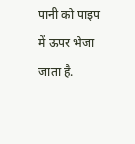पानी को पाइप में ऊपर भेजा जाता है.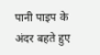पानी पाइप के अंदर बहते हुए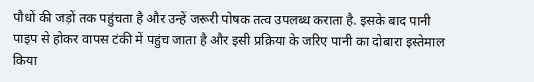पौधों की जड़ों तक पहुंचता है और उन्हें जरूरी पोषक तत्व उपलब्ध कराता है. इसके बाद पानी पाइप से होकर वापस टंकी में पहुंच जाता है और इसी प्रक्रिया के जरिए पानी का दोबारा इस्तेमाल किया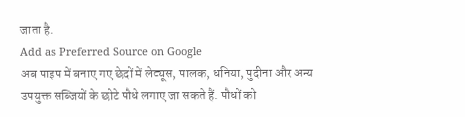जाता है.
Add as Preferred Source on Google
अब पाइप में बनाए गए छेदों में लेट्यूस, पालक, धनिया, पुदीना और अन्य उपयुक्त सब्जियों के छोटे पौधे लगाए जा सकते हैं. पौधों को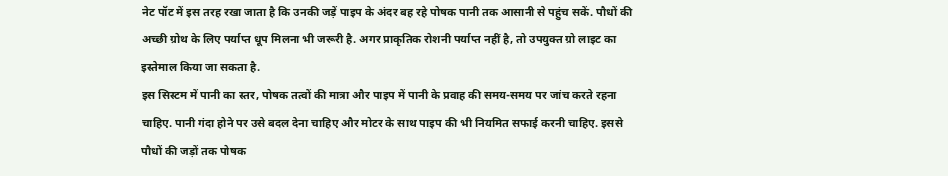नेट पॉट में इस तरह रखा जाता है कि उनकी जड़ें पाइप के अंदर बह रहे पोषक पानी तक आसानी से पहुंच सकें. पौधों की अच्छी ग्रोथ के लिए पर्याप्त धूप मिलना भी जरूरी है. अगर प्राकृतिक रोशनी पर्याप्त नहीं है, तो उपयुक्त ग्रो लाइट का इस्तेमाल किया जा सकता है.
इस सिस्टम में पानी का स्तर, पोषक तत्वों की मात्रा और पाइप में पानी के प्रवाह की समय-समय पर जांच करते रहना चाहिए. पानी गंदा होने पर उसे बदल देना चाहिए और मोटर के साथ पाइप की भी नियमित सफाई करनी चाहिए. इससे पौधों की जड़ों तक पोषक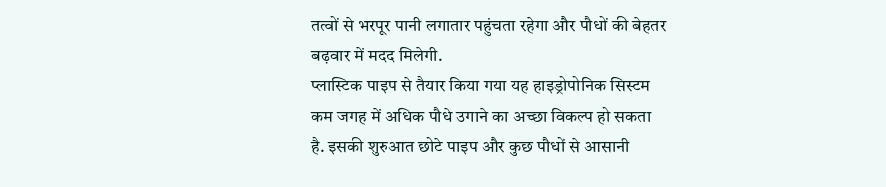तत्वों से भरपूर पानी लगातार पहुंचता रहेगा और पौधों की बेहतर बढ़वार में मदद मिलेगी.
प्लास्टिक पाइप से तैयार किया गया यह हाइड्रोपोनिक सिस्टम कम जगह में अधिक पौधे उगाने का अच्छा विकल्प हो सकता है. इसकी शुरुआत छोटे पाइप और कुछ पौधों से आसानी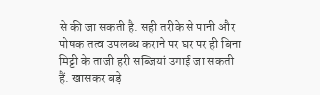से की जा सकती है. सही तरीके से पानी और पोषक तत्व उपलब्ध कराने पर घर पर ही बिना मिट्टी के ताजी हरी सब्जियां उगाई जा सकती हैं. खासकर बड़े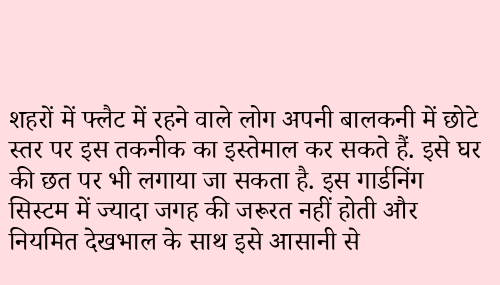शहरों में फ्लैट में रहने वाले लोग अपनी बालकनी में छोटे स्तर पर इस तकनीक का इस्तेमाल कर सकते हैं. इसे घर की छत पर भी लगाया जा सकता है. इस गार्डनिंग सिस्टम में ज्यादा जगह की जरूरत नहीं होती और नियमित देखभाल के साथ इसे आसानी से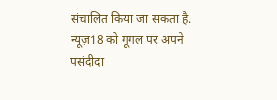संचालित किया जा सकता है.
न्यूज़18 को गूगल पर अपने पसंदीदा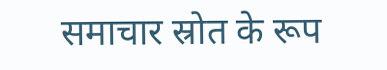समाचार स्रोत के रूप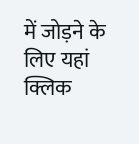में जोड़ने के लिए यहां क्लिक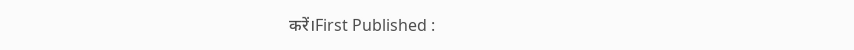करें।First Published :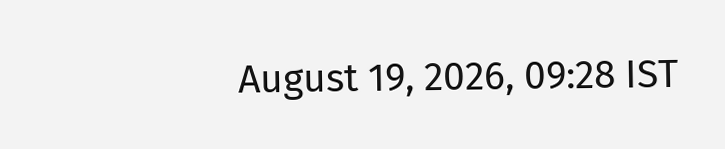August 19, 2026, 09:28 IST